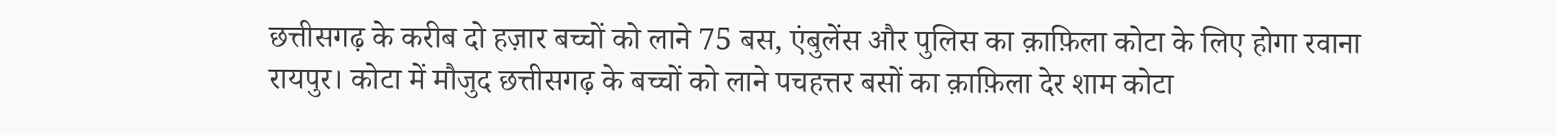छत्तीसगढ़ के करीब दो हज़ार बच्चों को लाने 75 बस, एंबुलेंस और पुलिस का क़ाफ़िला कोटा के लिए होगा रवाना
रायपुर। कोटा में मौजुद छत्तीसगढ़ के बच्चों को लाने पचहत्तर बसों का क़ाफ़िला देर शाम कोटा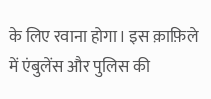के लिए रवाना होगा। इस क़ाफ़िले में एंबुलेंस और पुलिस की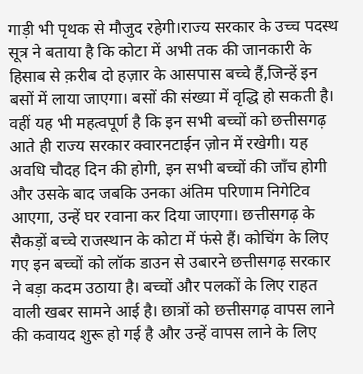गाड़ी भी पृथक से मौजुद रहेगी।राज्य सरकार के उच्च पदस्थ सूत्र ने बताया है कि कोटा में अभी तक की जानकारी के हिसाब से क़रीब दो हज़ार के आसपास बच्चे हैं,जिन्हें इन बसों में लाया जाएगा। बसों की संख्या में वृद्धि हो सकती है। वहीं यह भी महत्वपूर्ण है कि इन सभी बच्चों को छत्तीसगढ़ आते ही राज्य सरकार क्वारनटाईन ज़ोन में रखेगी। यह अवधि चौदह दिन की होगी, इन सभी बच्चों की जाँच होगी और उसके बाद जबकि उनका अंतिम परिणाम निगेटिव आएगा, उन्हें घर रवाना कर दिया जाएगा। छत्तीसगढ़ के सैकड़ों बच्चे राजस्थान के कोटा में फंसे हैं। कोचिंग के लिए गए इन बच्चों को लॉक डाउन से उबारने छत्तीसगढ़ सरकार ने बड़ा कदम उठाया है। बच्चों और पलकों के लिए राहत वाली खबर सामने आई है। छात्रों को छत्तीसगढ़ वापस लाने की कवायद शुरू हो गई है और उन्हें वापस लाने के लिए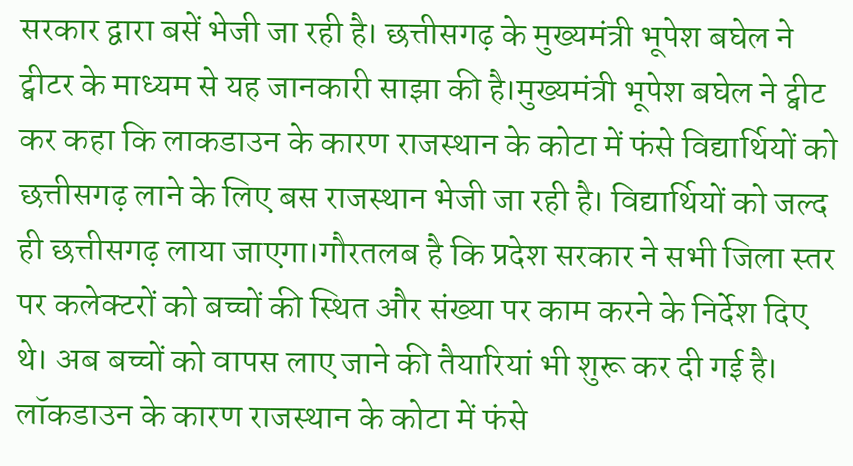सरकार द्वारा बसें भेजी जा रही है। छत्तीसगढ़ के मुख्यमंत्री भूपेश बघेल ने ट्वीटर के माध्यम से यह जानकारी साझा की है।मुख्यमंत्री भूपेश बघेल ने ट्वीट कर कहा कि लाकडाउन के कारण राजस्थान के कोटा में फंसे विद्यार्थियों को छत्तीसगढ़ लाने के लिए बस राजस्थान भेजी जा रही है। विद्यार्थियों को जल्द ही छत्तीसगढ़ लाया जाएगा।गौरतलब है कि प्रदेश सरकार ने सभी जिला स्तर पर कलेक्टरों को बच्चों की स्थित और संख्या पर काम करने के निर्देश दिए थे। अब बच्चों को वापस लाए जाने की तैयारियां भी शुरू कर दी गई है।
लॉकडाउन के कारण राजस्थान के कोटा में फंसे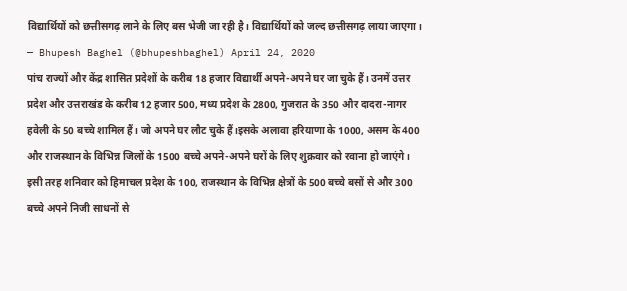विद्यार्थियों को छत्तीसगढ़ लाने के लिए बस भेजी जा रही है। विद्यार्थियों को जल्द छत्तीसगढ़ लाया जाएगा।
— Bhupesh Baghel (@bhupeshbaghel) April 24, 2020
पांच राज्यों और केंद्र शासित प्रदेशों के करीब 18 हजार विद्यार्थी अपने-अपने घर जा चुके हैं। उनमें उत्तर प्रदेश और उत्तराखंड के करीब 12 हजार 500, मध्य प्रदेश के 2800, गुजरात के 350 और दादरा-नागर हवेली के 50 बच्चे शामिल हैं। जो अपने घर लौट चुके हैं।इसके अलावा हरियाणा के 1000, असम के 400 और राजस्थान के विभिन्न जिलों के 1500 बच्चे अपने-अपने घरों के लिए शुक्रवार को रवाना हो जाएंगे। इसी तरह शनिवार को हिमाचल प्रदेश के 100, राजस्थान के विभिन्न क्षेत्रों के 500 बच्चे बसों से और 300 बच्चे अपने निजी साधनों से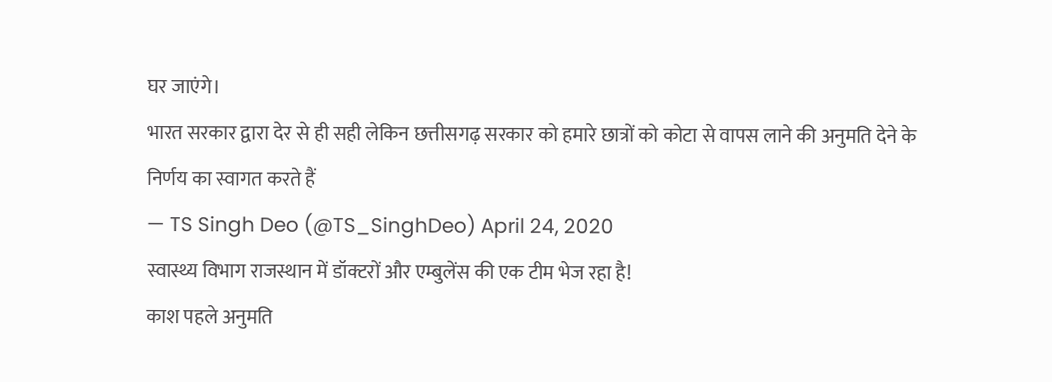घर जाएंगे।
भारत सरकार द्वारा देर से ही सही लेकिन छत्तीसगढ़ सरकार को हमारे छात्रों को कोटा से वापस लाने की अनुमति देने के निर्णय का स्वागत करते हैं
— TS Singh Deo (@TS_SinghDeo) April 24, 2020
स्वास्थ्य विभाग राजस्थान में डॉक्टरों और एम्बुलेंस की एक टीम भेज रहा है!
काश पहले अनुमति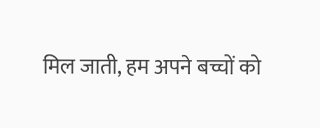मिल जाती, हम अपने बच्चों को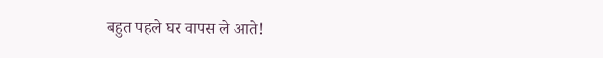बहुत पहले घर वापस ले आते!